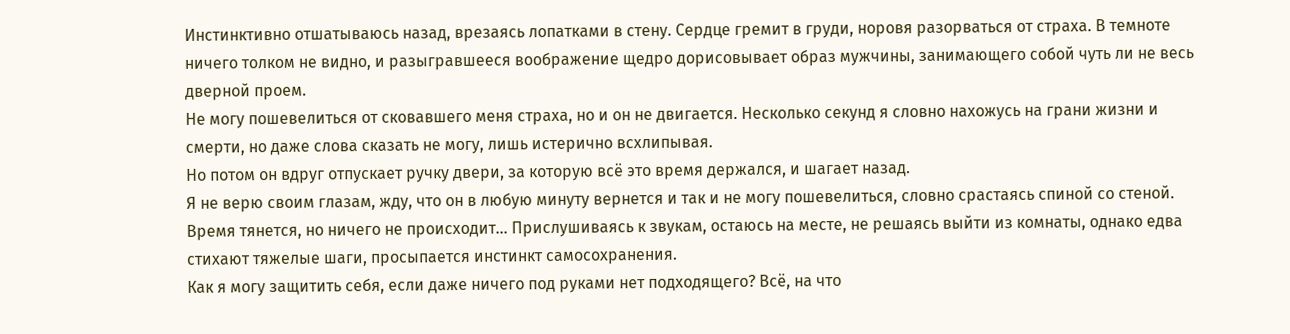Инстинктивно отшатываюсь назад, врезаясь лопатками в стену. Сердце гремит в груди, норовя разорваться от страха. В темноте ничего толком не видно, и разыгравшееся воображение щедро дорисовывает образ мужчины, занимающего собой чуть ли не весь дверной проем.
Не могу пошевелиться от сковавшего меня страха, но и он не двигается. Несколько секунд я словно нахожусь на грани жизни и смерти, но даже слова сказать не могу, лишь истерично всхлипывая.
Но потом он вдруг отпускает ручку двери, за которую всё это время держался, и шагает назад.
Я не верю своим глазам, жду, что он в любую минуту вернется и так и не могу пошевелиться, словно срастаясь спиной со стеной.
Время тянется, но ничего не происходит… Прислушиваясь к звукам, остаюсь на месте, не решаясь выйти из комнаты, однако едва стихают тяжелые шаги, просыпается инстинкт самосохранения.
Как я могу защитить себя, если даже ничего под руками нет подходящего? Всё, на что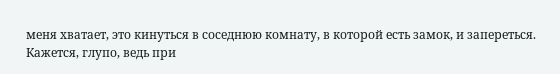меня хватает, это кинуться в соседнюю комнату, в которой есть замок, и запереться.
Кажется, глупо, ведь при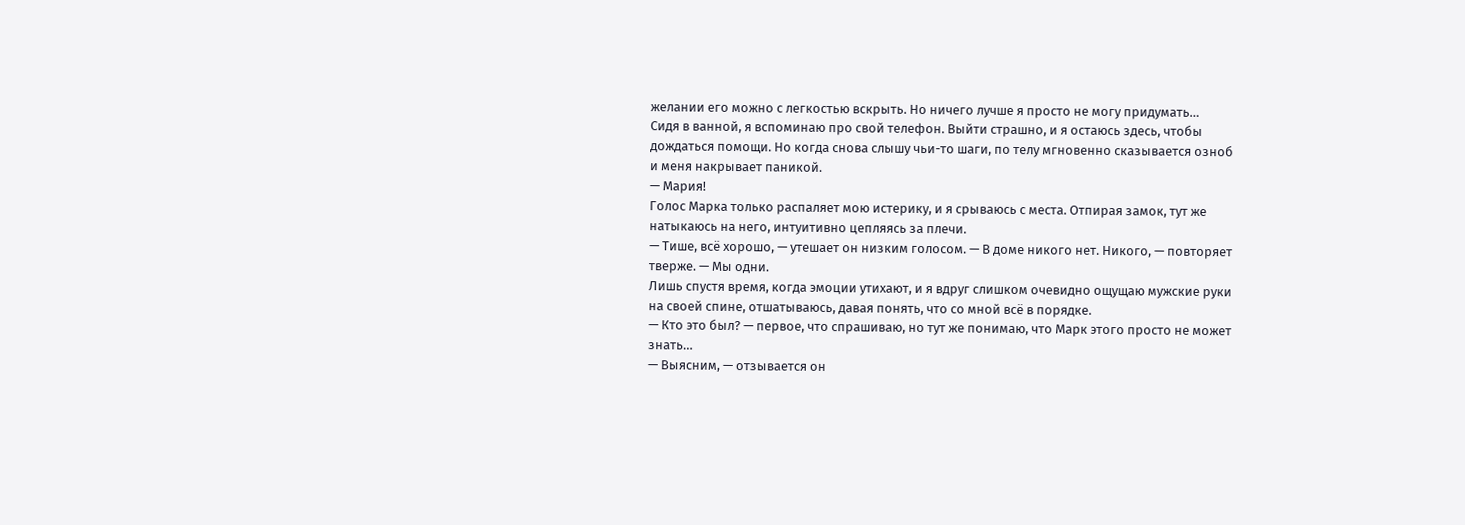желании его можно с легкостью вскрыть. Но ничего лучше я просто не могу придумать…
Сидя в ванной, я вспоминаю про свой телефон. Выйти страшно, и я остаюсь здесь, чтобы дождаться помощи. Но когда снова слышу чьи-то шаги, по телу мгновенно сказывается озноб и меня накрывает паникой.
— Мария!
Голос Марка только распаляет мою истерику, и я срываюсь с места. Отпирая замок, тут же натыкаюсь на него, интуитивно цепляясь за плечи.
— Тише, всё хорошо, — утешает он низким голосом. — В доме никого нет. Никого, — повторяет тверже. — Мы одни.
Лишь спустя время, когда эмоции утихают, и я вдруг слишком очевидно ощущаю мужские руки на своей спине, отшатываюсь, давая понять, что со мной всё в порядке.
— Кто это был? — первое, что спрашиваю, но тут же понимаю, что Марк этого просто не может знать…
— Выясним, — отзывается он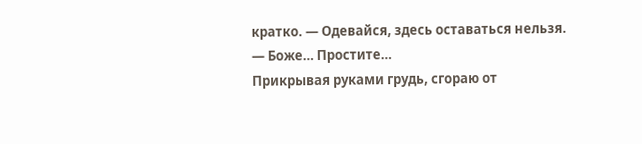кратко. — Одевайся, здесь оставаться нельзя.
— Боже… Простите…
Прикрывая руками грудь, сгораю от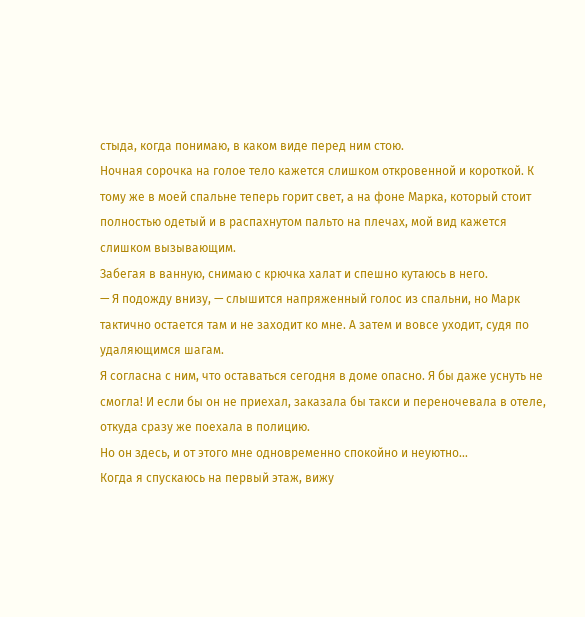стыда, когда понимаю, в каком виде перед ним стою.
Ночная сорочка на голое тело кажется слишком откровенной и короткой. К тому же в моей спальне теперь горит свет, а на фоне Марка, который стоит полностью одетый и в распахнутом пальто на плечах, мой вид кажется слишком вызывающим.
Забегая в ванную, снимаю с крючка халат и спешно кутаюсь в него.
— Я подожду внизу, — слышится напряженный голос из спальни, но Марк тактично остается там и не заходит ко мне. А затем и вовсе уходит, судя по удаляющимся шагам.
Я согласна с ним, что оставаться сегодня в доме опасно. Я бы даже уснуть не смогла! И если бы он не приехал, заказала бы такси и переночевала в отеле, откуда сразу же поехала в полицию.
Но он здесь, и от этого мне одновременно спокойно и неуютно…
Когда я спускаюсь на первый этаж, вижу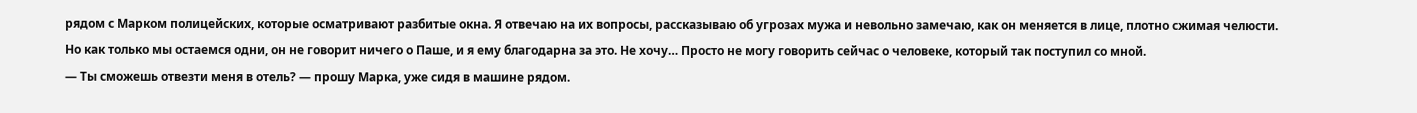рядом с Марком полицейских, которые осматривают разбитые окна. Я отвечаю на их вопросы, рассказываю об угрозах мужа и невольно замечаю, как он меняется в лице, плотно сжимая челюсти.
Но как только мы остаемся одни, он не говорит ничего о Паше, и я ему благодарна за это. Не хочу… Просто не могу говорить сейчас о человеке, который так поступил со мной.
— Ты сможешь отвезти меня в отель? — прошу Марка, уже сидя в машине рядом.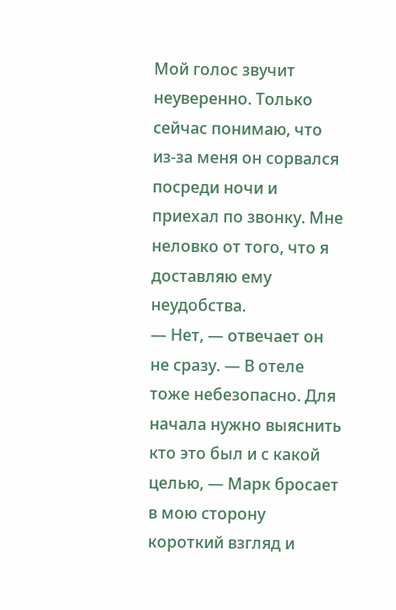Мой голос звучит неуверенно. Только сейчас понимаю, что из-за меня он сорвался посреди ночи и приехал по звонку. Мне неловко от того, что я доставляю ему неудобства.
— Нет, — отвечает он не сразу. — В отеле тоже небезопасно. Для начала нужно выяснить кто это был и с какой целью, — Марк бросает в мою сторону короткий взгляд и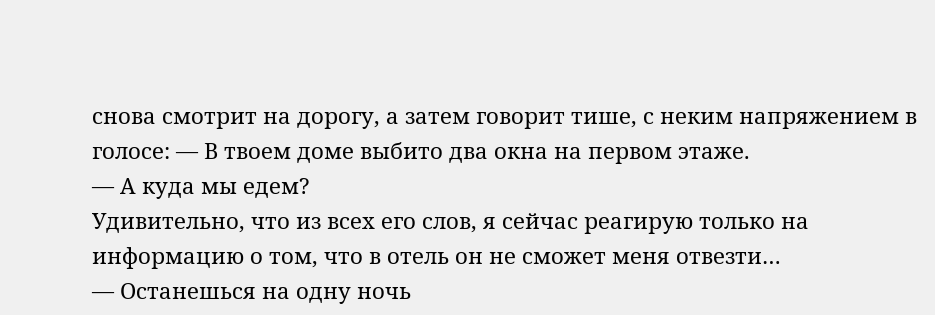снова смотрит на дорогу, а затем говорит тише, с неким напряжением в голосе: — В твоем доме выбито два окна на первом этаже.
— А куда мы едем?
Удивительно, что из всех его слов, я сейчас реагирую только на информацию о том, что в отель он не сможет меня отвезти…
— Останешься на одну ночь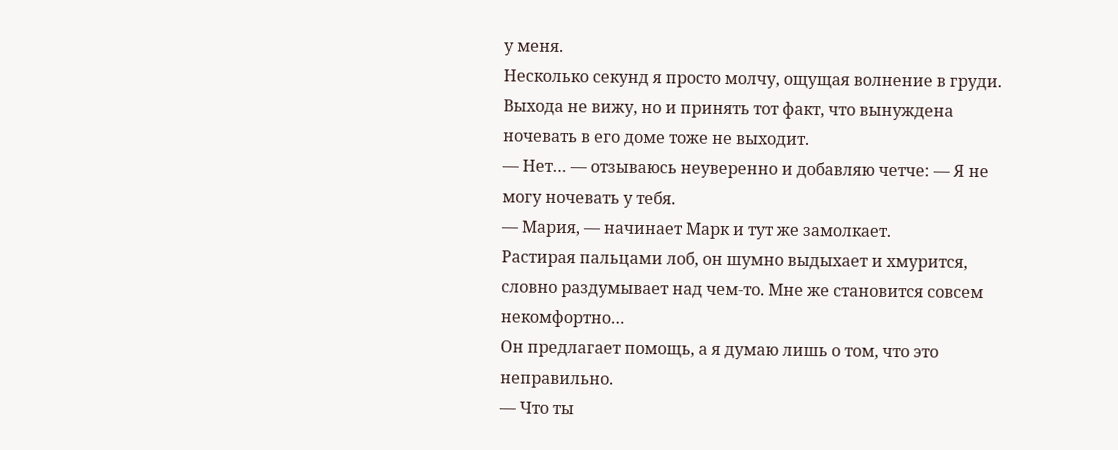у меня.
Несколько секунд я просто молчу, ощущая волнение в груди. Выхода не вижу, но и принять тот факт, что вынуждена ночевать в его доме тоже не выходит.
— Нет… — отзываюсь неуверенно и добавляю четче: — Я не могу ночевать у тебя.
— Мария, — начинает Марк и тут же замолкает.
Растирая пальцами лоб, он шумно выдыхает и хмурится, словно раздумывает над чем-то. Мне же становится совсем некомфортно…
Он предлагает помощь, а я думаю лишь о том, что это неправильно.
— Что ты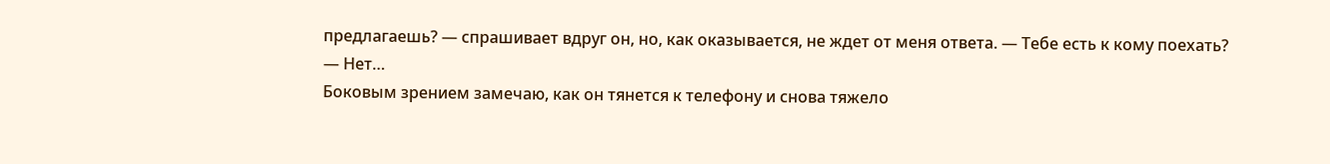предлагаешь? — спрашивает вдруг он, но, как оказывается, не ждет от меня ответа. — Тебе есть к кому поехать?
— Нет…
Боковым зрением замечаю, как он тянется к телефону и снова тяжело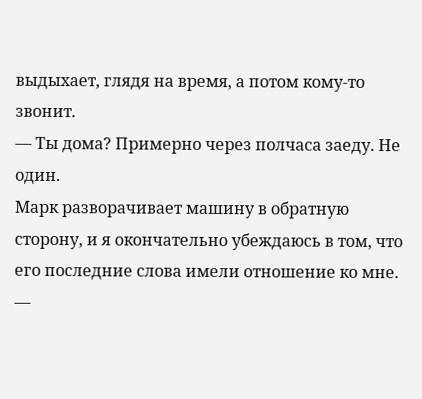выдыхает, глядя на время, а потом кому-то звонит.
— Ты дома? Примерно через полчаса заеду. Не один.
Марк разворачивает машину в обратную сторону, и я окончательно убеждаюсь в том, что его последние слова имели отношение ко мне.
—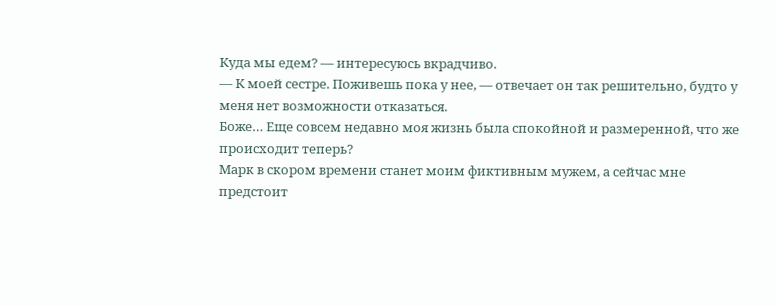Куда мы едем? — интересуюсь вкрадчиво.
— К моей сестре. Поживешь пока у нее, — отвечает он так решительно, будто у меня нет возможности отказаться.
Боже… Еще совсем недавно моя жизнь была спокойной и размеренной, что же происходит теперь?
Марк в скором времени станет моим фиктивным мужем, а сейчас мне предстоит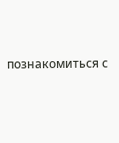познакомиться с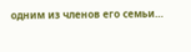одним из членов его семьи…